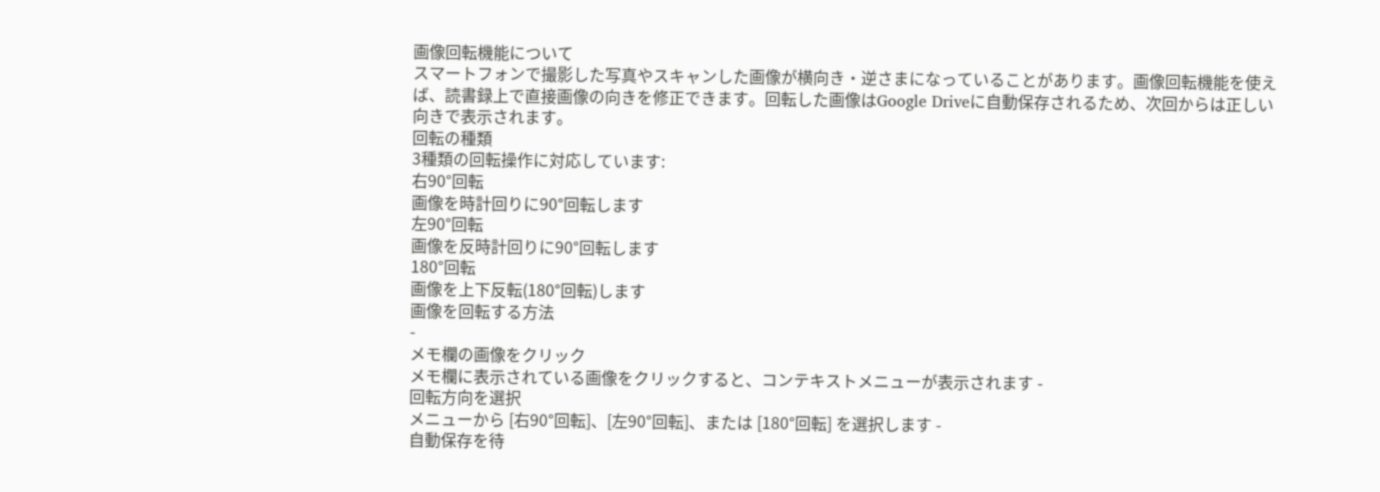画像回転機能について
スマートフォンで撮影した写真やスキャンした画像が横向き・逆さまになっていることがあります。画像回転機能を使えば、読書録上で直接画像の向きを修正できます。回転した画像はGoogle Driveに自動保存されるため、次回からは正しい向きで表示されます。
回転の種類
3種類の回転操作に対応しています:
右90°回転
画像を時計回りに90°回転します
左90°回転
画像を反時計回りに90°回転します
180°回転
画像を上下反転(180°回転)します
画像を回転する方法
-
メモ欄の画像をクリック
メモ欄に表示されている画像をクリックすると、コンテキストメニューが表示されます -
回転方向を選択
メニューから [右90°回転]、[左90°回転]、または [180°回転] を選択します -
自動保存を待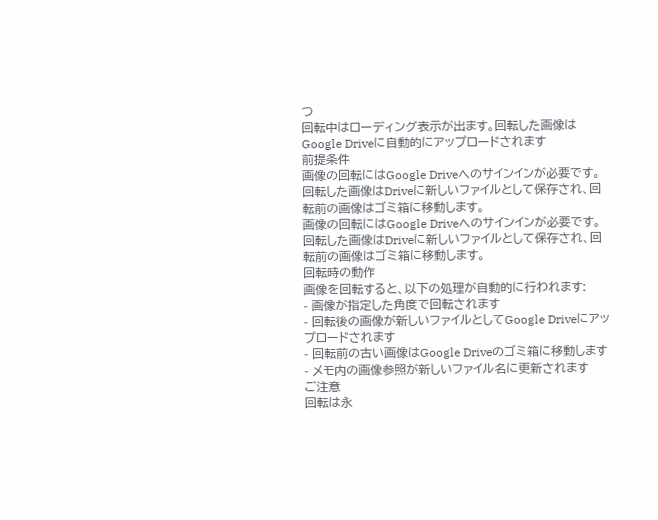つ
回転中はローディング表示が出ます。回転した画像はGoogle Driveに自動的にアップロードされます
前提条件
画像の回転にはGoogle Driveへのサインインが必要です。回転した画像はDriveに新しいファイルとして保存され、回転前の画像はゴミ箱に移動します。
画像の回転にはGoogle Driveへのサインインが必要です。回転した画像はDriveに新しいファイルとして保存され、回転前の画像はゴミ箱に移動します。
回転時の動作
画像を回転すると、以下の処理が自動的に行われます:
- 画像が指定した角度で回転されます
- 回転後の画像が新しいファイルとしてGoogle Driveにアップロードされます
- 回転前の古い画像はGoogle Driveのゴミ箱に移動します
- メモ内の画像参照が新しいファイル名に更新されます
ご注意
回転は永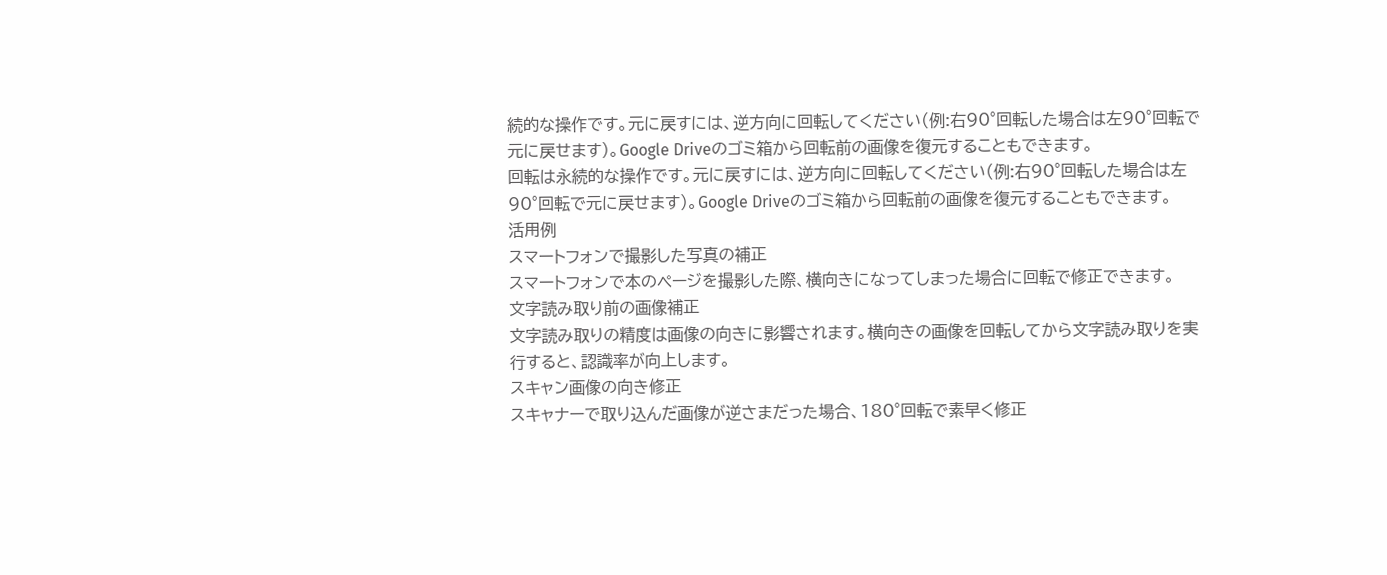続的な操作です。元に戻すには、逆方向に回転してください(例:右90°回転した場合は左90°回転で元に戻せます)。Google Driveのゴミ箱から回転前の画像を復元することもできます。
回転は永続的な操作です。元に戻すには、逆方向に回転してください(例:右90°回転した場合は左90°回転で元に戻せます)。Google Driveのゴミ箱から回転前の画像を復元することもできます。
活用例
スマートフォンで撮影した写真の補正
スマートフォンで本のページを撮影した際、横向きになってしまった場合に回転で修正できます。
文字読み取り前の画像補正
文字読み取りの精度は画像の向きに影響されます。横向きの画像を回転してから文字読み取りを実行すると、認識率が向上します。
スキャン画像の向き修正
スキャナーで取り込んだ画像が逆さまだった場合、180°回転で素早く修正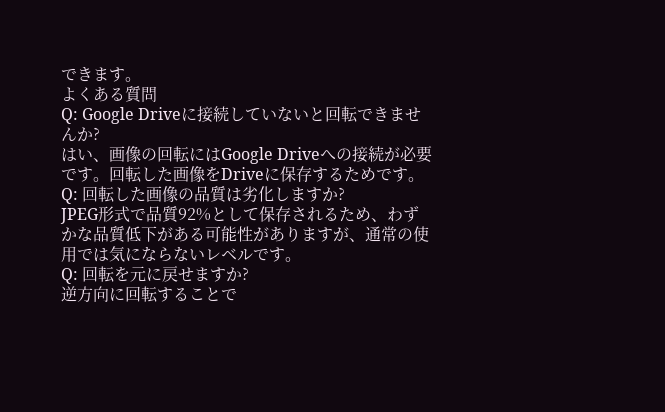できます。
よくある質問
Q: Google Driveに接続していないと回転できませんか?
はい、画像の回転にはGoogle Driveへの接続が必要です。回転した画像をDriveに保存するためです。
Q: 回転した画像の品質は劣化しますか?
JPEG形式で品質92%として保存されるため、わずかな品質低下がある可能性がありますが、通常の使用では気にならないレベルです。
Q: 回転を元に戻せますか?
逆方向に回転することで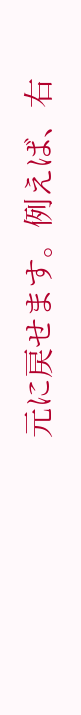元に戻せます。例えば、右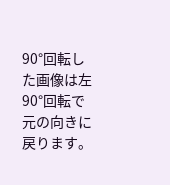90°回転した画像は左90°回転で元の向きに戻ります。